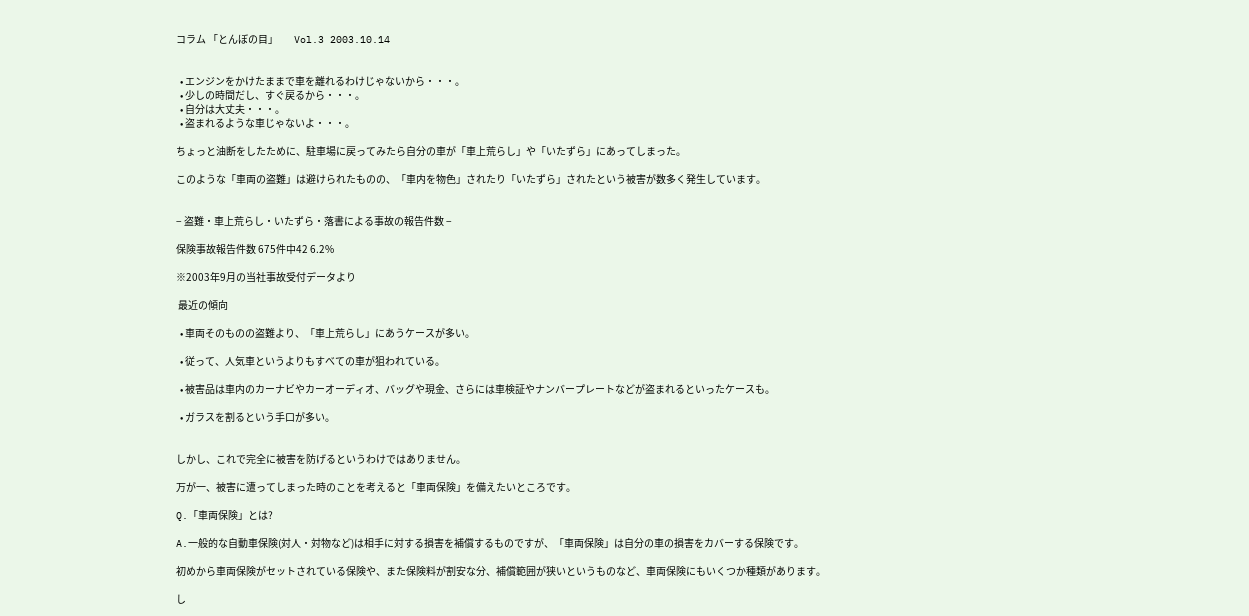コラム 「とんぼの目」        Vol.3 2003.10.14


  • エンジンをかけたままで車を離れるわけじゃないから・・・。
  • 少しの時間だし、すぐ戻るから・・・。
  • 自分は大丈夫・・・。
  • 盗まれるような車じゃないよ・・・。

ちょっと油断をしたために、駐車場に戻ってみたら自分の車が「車上荒らし」や「いたずら」にあってしまった。

このような「車両の盗難」は避けられたものの、「車内を物色」されたり「いたずら」されたという被害が数多く発生しています。


− 盗難・車上荒らし・いたずら・落書による事故の報告件数 −

保険事故報告件数 675件中42 6.2%

※2003年9月の当社事故受付データより

 最近の傾向

  • 車両そのものの盗難より、「車上荒らし」にあうケースが多い。

  • 従って、人気車というよりもすべての車が狙われている。

  • 被害品は車内のカーナビやカーオーディオ、バッグや現金、さらには車検証やナンバープレートなどが盗まれるといったケースも。

  • ガラスを割るという手口が多い。


しかし、これで完全に被害を防げるというわけではありません。

万が一、被害に遭ってしまった時のことを考えると「車両保険」を備えたいところです。

Q.「車両保険」とは?

A.一般的な自動車保険(対人・対物など)は相手に対する損害を補償するものですが、「車両保険」は自分の車の損害をカバーする保険です。

初めから車両保険がセットされている保険や、また保険料が割安な分、補償範囲が狭いというものなど、車両保険にもいくつか種類があります。

し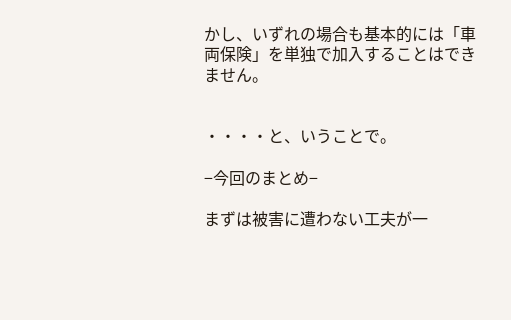かし、いずれの場合も基本的には「車両保険」を単独で加入することはできません。


・・・・と、いうことで。

−今回のまとめ−

まずは被害に遭わない工夫が一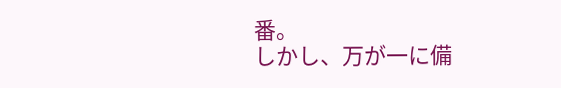番。
しかし、万が一に備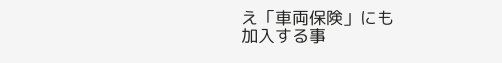え「車両保険」にも
加入する事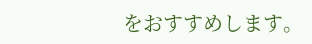をおすすめします。